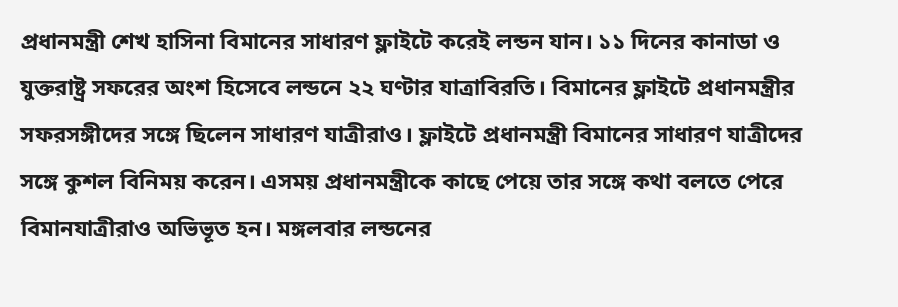প্রধানমন্ত্রী শেখ হাসিনা বিমানের সাধারণ ফ্লাইটে করেই লন্ডন যান। ১১ দিনের কানাডা ও যুক্তরাষ্ট্র সফরের অংশ হিসেবে লন্ডনে ২২ ঘণ্টার যাত্রাবিরতি। বিমানের ফ্লাইটে প্রধানমন্ত্রীর সফরসঙ্গীদের সঙ্গে ছিলেন সাধারণ যাত্রীরাও। ফ্লাইটে প্রধানমন্ত্রী বিমানের সাধারণ যাত্রীদের সঙ্গে কুশল বিনিময় করেন। এসময় প্রধানমন্ত্রীকে কাছে পেয়ে তার সঙ্গে কথা বলতে পেরে বিমানযাত্রীরাও অভিভূত হন। মঙ্গলবার লন্ডনের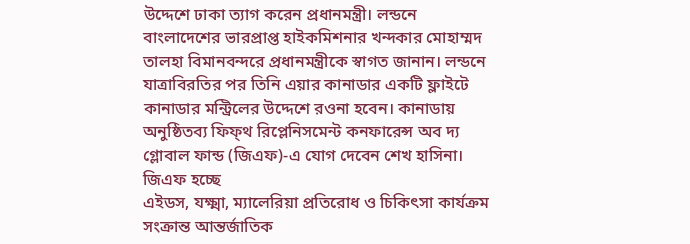উদ্দেশে ঢাকা ত্যাগ করেন প্রধানমন্ত্রী। লন্ডনে বাংলাদেশের ভারপ্রাপ্ত হাইকমিশনার খন্দকার মোহাম্মদ তালহা বিমানবন্দরে প্রধানমন্ত্রীকে স্বাগত জানান। লন্ডনে যাত্রাবিরতির পর তিনি এয়ার কানাডার একটি ফ্লাইটে কানাডার মন্ট্রিলের উদ্দেশে রওনা হবেন। কানাডায় অনুষ্ঠিতব্য ফিফ্‌থ রিপ্লেনিসমেন্ট কনফারেন্স অব দ্য গ্লোবাল ফান্ড (জিএফ)-এ যোগ দেবেন শেখ হাসিনা। জিএফ হচ্ছে
এইডস, যক্ষ্মা, ম্যালেরিয়া প্রতিরোধ ও চিকিৎসা কার্যক্রম সংক্রান্ত আন্তর্জাতিক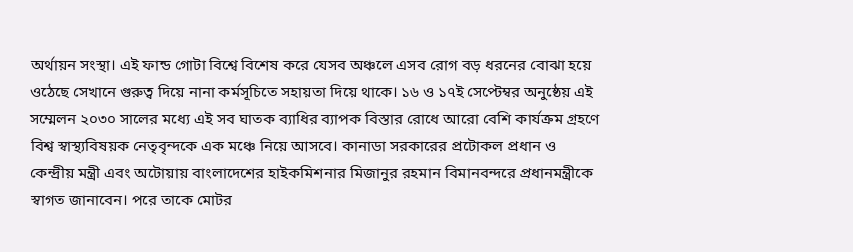অর্থায়ন সংস্থা। এই ফান্ড গোটা বিশ্বে বিশেষ করে যেসব অঞ্চলে এসব রোগ বড় ধরনের বোঝা হয়ে ওঠেছে সেখানে গুরুত্ব দিয়ে নানা কর্মসূচিতে সহায়তা দিয়ে থাকে। ১৬ ও ১৭ই সেপ্টেম্বর অনুষ্ঠেয় এই সম্মেলন ২০৩০ সালের মধ্যে এই সব ঘাতক ব্যাধির ব্যাপক বিস্তার রোধে আরো বেশি কার্যক্রম গ্রহণে বিশ্ব স্বাস্থ্যবিষয়ক নেতৃবৃন্দকে এক মঞ্চে নিয়ে আসবে। কানাডা সরকারের প্রটোকল প্রধান ও কেন্দ্রীয় মন্ত্রী এবং অটোয়ায় বাংলাদেশের হাইকমিশনার মিজানুর রহমান বিমানবন্দরে প্রধানমন্ত্রীকে স্বাগত জানাবেন। পরে তাকে মোটর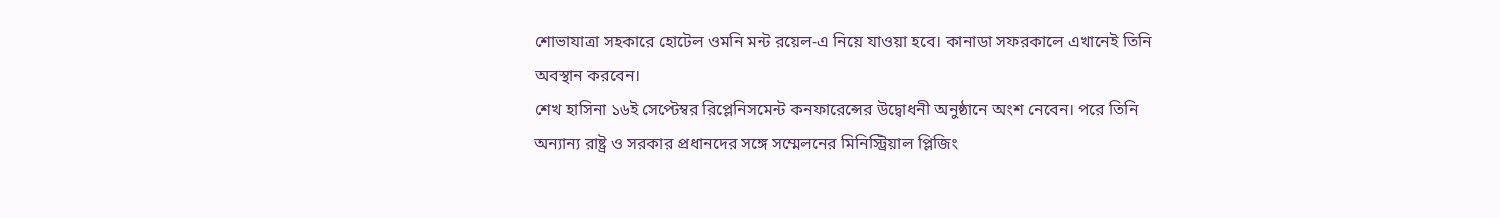শোভাযাত্রা সহকারে হোটেল ওমনি মন্ট রয়েল-এ নিয়ে যাওয়া হবে। কানাডা সফরকালে এখানেই তিনি অবস্থান করবেন।
শেখ হাসিনা ১৬ই সেপ্টেম্বর রিপ্লেনিসমেন্ট কনফারেন্সের উদ্বোধনী অনুষ্ঠানে অংশ নেবেন। পরে তিনি অন্যান্য রাষ্ট্র ও সরকার প্রধানদের সঙ্গে সম্মেলনের মিনিস্ট্রিয়াল প্লিজিং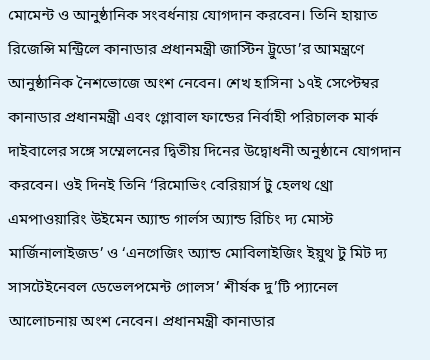মোমেন্ট ও আনুষ্ঠানিক সংবর্ধনায় যোগদান করবেন। তিনি হায়াত রিজেন্সি মন্ট্রিলে কানাডার প্রধানমন্ত্রী জাস্টিন ট্রুডো’র আমন্ত্রণে আনুষ্ঠানিক নৈশভোজে অংশ নেবেন। শেখ হাসিনা ১৭ই সেপ্টেম্বর কানাডার প্রধানমন্ত্রী এবং গ্লোবাল ফান্ডের নির্বাহী পরিচালক মার্ক দাইবালের সঙ্গে সম্মেলনের দ্বিতীয় দিনের উদ্বোধনী অনুষ্ঠানে যোগদান করবেন। ওই দিনই তিনি ‘রিমোভিং বেরিয়ার্স টু হেলথ থ্রো এমপাওয়ারিং উইমেন অ্যান্ড গার্লস অ্যান্ড রিচিং দ্য মোস্ট মার্জিনালাইজড’ ও ‘এনগেজিং অ্যান্ড মোবিলাইজিং ইয়ুথ টু মিট দ্য সাসটেইনেবল ডেভেলপমেন্ট গোলস’ শীর্ষক দু’টি প্যানেল আলোচনায় অংশ নেবেন। প্রধানমন্ত্রী কানাডার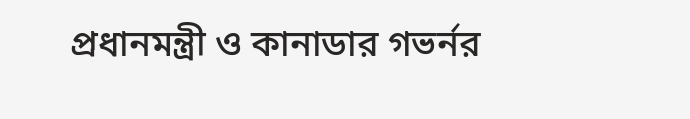প্রধানমন্ত্রী ও কানাডার গভর্নর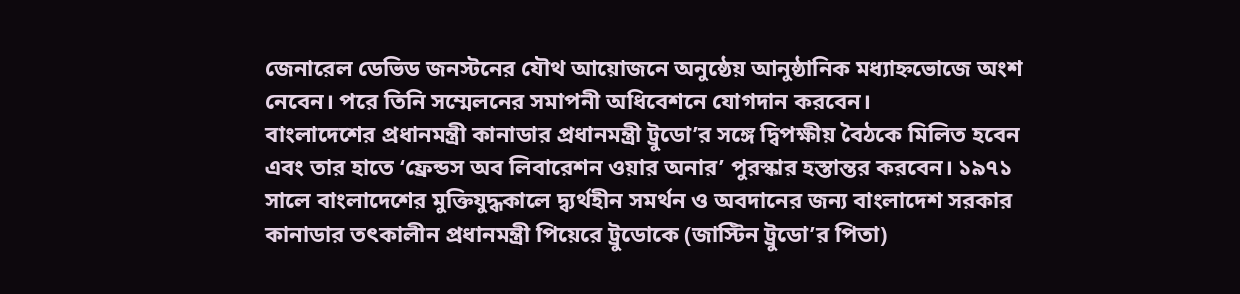জেনারেল ডেভিড জনস্টনের যৌথ আয়োজনে অনুষ্ঠেয় আনুষ্ঠানিক মধ্যাহ্নভোজে অংশ নেবেন। পরে তিনি সম্মেলনের সমাপনী অধিবেশনে যোগদান করবেন।
বাংলাদেশের প্রধানমন্ত্রী কানাডার প্রধানমন্ত্রী ট্রুডো’র সঙ্গে দ্বিপক্ষীয় বৈঠকে মিলিত হবেন এবং তার হাতে ‘ফ্রেন্ডস অব লিবারেশন ওয়ার অনার’ পুরস্কার হস্তান্তর করবেন। ১৯৭১ সালে বাংলাদেশের মুক্তিযুদ্ধকালে দ্ব্যর্থহীন সমর্থন ও অবদানের জন্য বাংলাদেশ সরকার কানাডার তৎকালীন প্রধানমন্ত্রী পিয়েরে ট্রুডোকে (জাস্টিন ট্রুডো’র পিতা)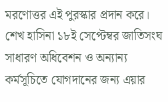মরণোত্তর এই পুরস্কার প্রদান করে। শেখ হাসিনা ১৮ই সেপ্টেম্বর জাতিসংঘ সাধারণ অধিবেশন ও অন্যান্য কর্মসূচিতে যোগদানের জন্য এয়ার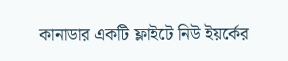কানাডার একটি ফ্লাইটে নিউ ইয়র্কের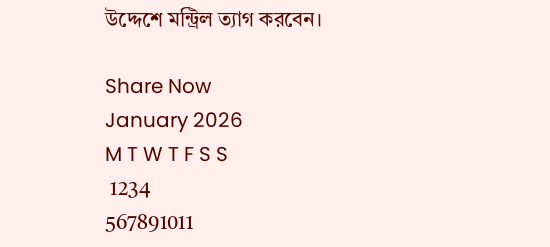উদ্দেশে মন্ট্রিল ত্যাগ করবেন।

Share Now
January 2026
M T W T F S S
 1234
567891011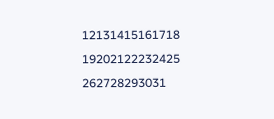12131415161718
19202122232425
262728293031